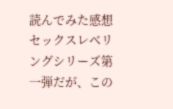読んでみた感想
セックスレベリングシリーズ第一弾だが、この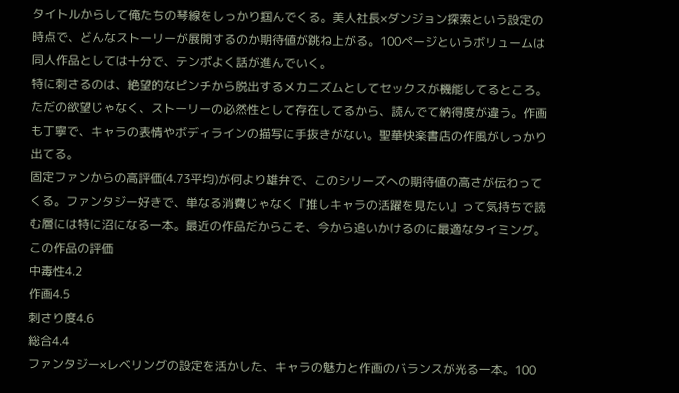タイトルからして俺たちの琴線をしっかり掴んでくる。美人社長×ダンジョン探索という設定の時点で、どんなストーリーが展開するのか期待値が跳ね上がる。100ページというボリュームは同人作品としては十分で、テンポよく話が進んでいく。
特に刺さるのは、絶望的なピンチから脱出するメカニズムとしてセックスが機能してるところ。ただの欲望じゃなく、ストーリーの必然性として存在してるから、読んでて納得度が違う。作画も丁寧で、キャラの表情やボディラインの描写に手抜きがない。聖華快楽書店の作風がしっかり出てる。
固定ファンからの高評価(4.73平均)が何より雄弁で、このシリーズへの期待値の高さが伝わってくる。ファンタジー好きで、単なる消費じゃなく『推しキャラの活躍を見たい』って気持ちで読む層には特に沼になる一本。最近の作品だからこそ、今から追いかけるのに最適なタイミング。
この作品の評価
中毒性4.2
作画4.5
刺さり度4.6
総合4.4
ファンタジー×レベリングの設定を活かした、キャラの魅力と作画のバランスが光る一本。100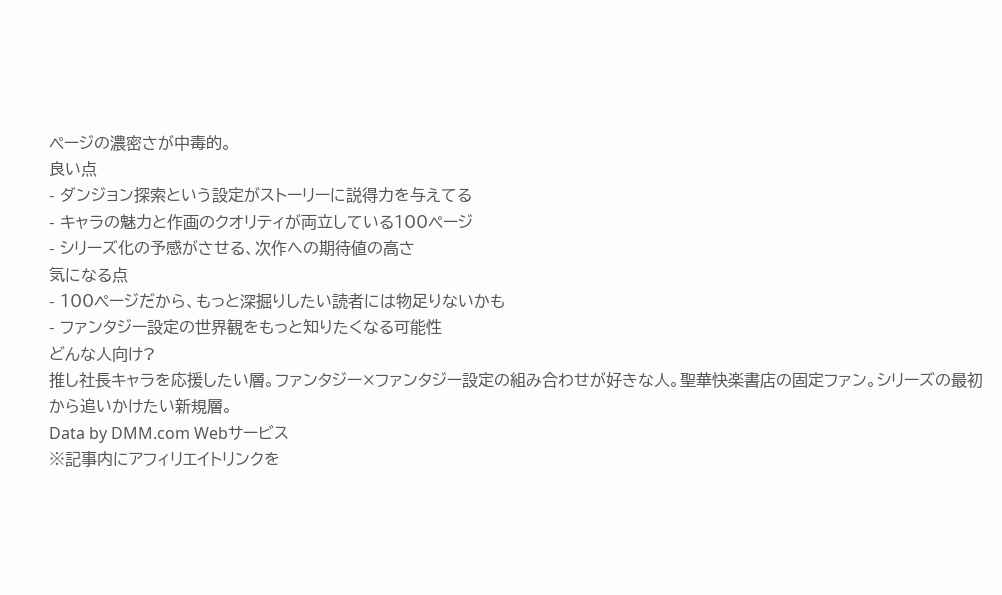ページの濃密さが中毒的。
良い点
- ダンジョン探索という設定がストーリーに説得力を与えてる
- キャラの魅力と作画のクオリティが両立している100ページ
- シリーズ化の予感がさせる、次作への期待値の高さ
気になる点
- 100ページだから、もっと深掘りしたい読者には物足りないかも
- ファンタジー設定の世界観をもっと知りたくなる可能性
どんな人向け?
推し社長キャラを応援したい層。ファンタジー×ファンタジー設定の組み合わせが好きな人。聖華快楽書店の固定ファン。シリーズの最初から追いかけたい新規層。
Data by DMM.com Webサービス
※記事内にアフィリエイトリンクを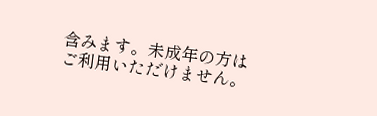含みます。未成年の方はご利用いただけません。